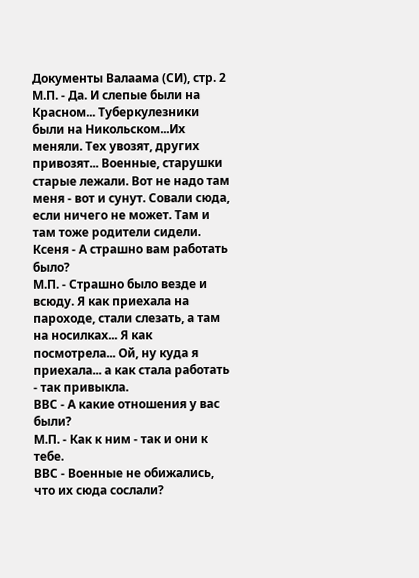Документы Валаама (СИ), стр. 2
М.П. - Да. И слепые были на Красном... Туберкулезники были на Никольском...Их меняли. Тех увозят, других привозят... Военные, старушки старые лежали. Вот не надо там меня - вот и сунут. Совали сюда, если ничего не может. Там и там тоже родители сидели.
Ксеня - А страшно вам работать было?
М.П. - Страшно было везде и всюду. Я как приехала на пароходе, стали слезать, а там на носилках... Я как посмотрела... Ой, ну куда я приехала... а как стала работать - так привыкла.
ВВС - А какие отношения у вас были?
М.П. - Как к ним - так и они к тебе.
ВВС - Военные не обижались, что их сюда сослали?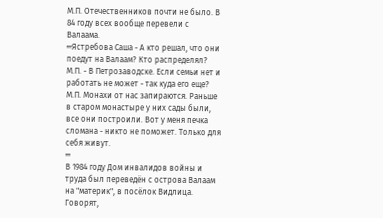М.П. Отечественников почти не было. В 84 году всех вообще перевели с Валаама.
═Ястребова Саша - А кто решал, что они поедут на Валаам? Кто распределял?
М.П. - В Петрозаводске. Если семьи нет и работать не может - так куда его еще?
М.П. Монахи от нас запираются. Раньше в старом монастыре у них сады были, все они построили. Вот у меня печка сломана - никто не поможет. Только для себя живут.
═
В 1984 году Дом инвалидов войны и труда был переведён с острова Валаам на "материк", в посёлок Видлица. Говорят,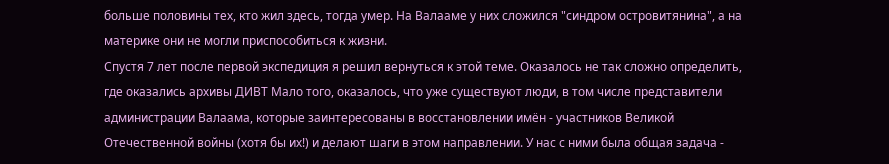больше половины тех, кто жил здесь, тогда умер. На Валааме у них сложился "синдром островитянина", а на материке они не могли приспособиться к жизни.
Спустя 7 лет после первой экспедиция я решил вернуться к этой теме. Оказалось не так сложно определить, где оказались архивы ДИВТ Мало того, оказалось, что уже существуют люди, в том числе представители администрации Валаама, которые заинтересованы в восстановлении имён - участников Великой Отечественной войны (хотя бы их!) и делают шаги в этом направлении. У нас с ними была общая задача -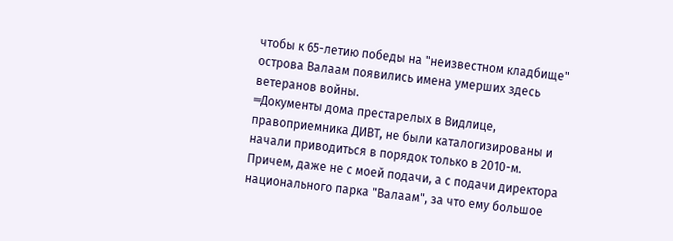чтобы к 65-летию победы на "неизвестном кладбище" острова Валаам появились имена умерших здесь ветеранов войны.
═Документы дома престарелых в Видлице, правоприемника ДИВТ, не были каталогизированы и начали приводиться в порядок только в 2010-м. Причем, даже не с моей подачи, а с подачи директора национального парка "Валаам", за что ему большое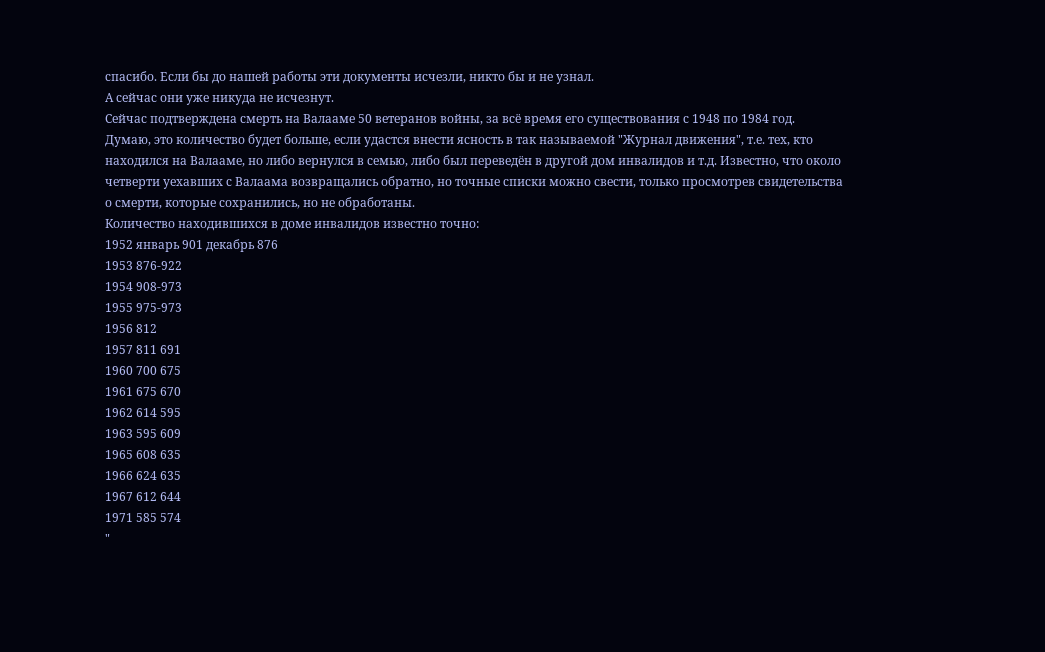спасибо. Если бы до нашей работы эти документы исчезли, никто бы и не узнал.
А сейчас они уже никуда не исчезнут.
Сейчас подтверждена смерть на Валааме 50 ветеранов войны, за всё время его существования с 1948 по 1984 год. Думаю, это количество будет больше, если удастся внести ясность в так называемой "Журнал движения", т.е. тех, кто находился на Валааме, но либо вернулся в семью, либо был переведён в другой дом инвалидов и т.д. Известно, что около четверти уехавших с Валаама возвращались обратно, но точные списки можно свести, только просмотрев свидетельства о смерти, которые сохранились, но не обработаны.
Количество находившихся в доме инвалидов известно точно:
1952 январь 901 декабрь 876
1953 876-922
1954 908-973
1955 975-973
1956 812
1957 811 691
1960 700 675
1961 675 670
1962 614 595
1963 595 609
1965 608 635
1966 624 635
1967 612 644
1971 585 574
"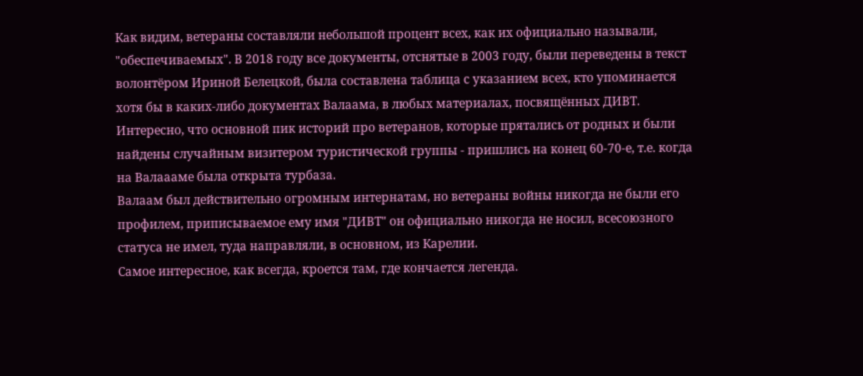Как видим, ветераны составляли небольшой процент всех, как их официально называли, "обеспечиваемых". В 2018 году все документы, отснятые в 2003 году, были переведены в текст волонтёром Ириной Белецкой, была составлена таблица с указанием всех, кто упоминается хотя бы в каких-либо документах Валаама, в любых материалах, посвящённых ДИВТ.
Интересно, что основной пик историй про ветеранов, которые прятались от родных и были найдены случайным визитером туристической группы - пришлись на конец 60-70-е, т.е. когда на Валаааме была открыта турбаза.
Валаам был действительно огромным интернатам, но ветераны войны никогда не были его профилем, приписываемое ему имя "ДИВТ" он официально никогда не носил, всесоюзного статуса не имел, туда направляли, в основном, из Карелии.
Самое интересное, как всегда, кроется там, где кончается легенда.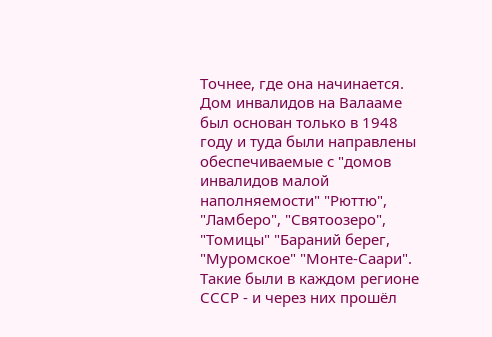Точнее, где она начинается.
Дом инвалидов на Валааме был основан только в 1948 году и туда были направлены обеспечиваемые с "домов инвалидов малой наполняемости" "Рюттю", "Ламберо", "Святоозеро", "Томицы" "Бараний берег, "Муромское" "Монте-Саари".
Такие были в каждом регионе СССР - и через них прошёл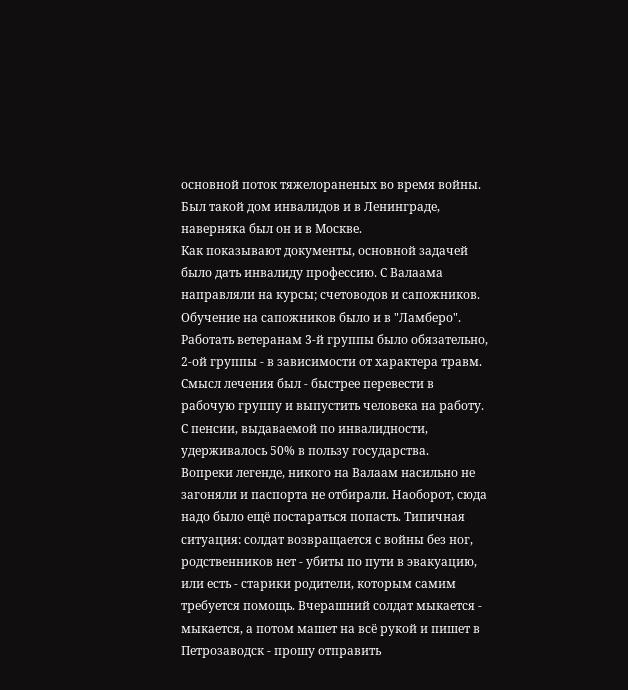основной поток тяжелораненых во время войны. Был такой дом инвалидов и в Ленинграде, наверняка был он и в Москве.
Как показывают документы, основной задачей было дать инвалиду профессию. С Валаама направляли на курсы; счетоводов и сапожников. Обучение на сапожников было и в "Ламберо". Работать ветеранам 3-й группы было обязательно, 2-ой группы - в зависимости от характера травм. Смысл лечения был - быстрее перевести в рабочую группу и выпустить человека на работу. С пенсии, выдаваемой по инвалидности, удерживалось 50% в пользу государства.
Вопреки легенде, никого на Валаам насильно не загоняли и паспорта не отбирали. Наоборот, сюда надо было ещё постараться попасть. Типичная ситуация: солдат возвращается с войны без ног, родственников нет - убиты по пути в эвакуацию, или есть - старики родители, которым самим требуется помощь. Вчерашний солдат мыкается - мыкается, а потом машет на всё рукой и пишет в Петрозаводск - прошу отправить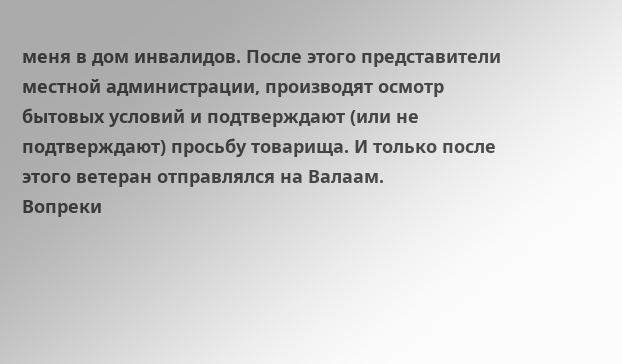меня в дом инвалидов. После этого представители местной администрации, производят осмотр бытовых условий и подтверждают (или не подтверждают) просьбу товарища. И только после этого ветеран отправлялся на Валаам.
Вопреки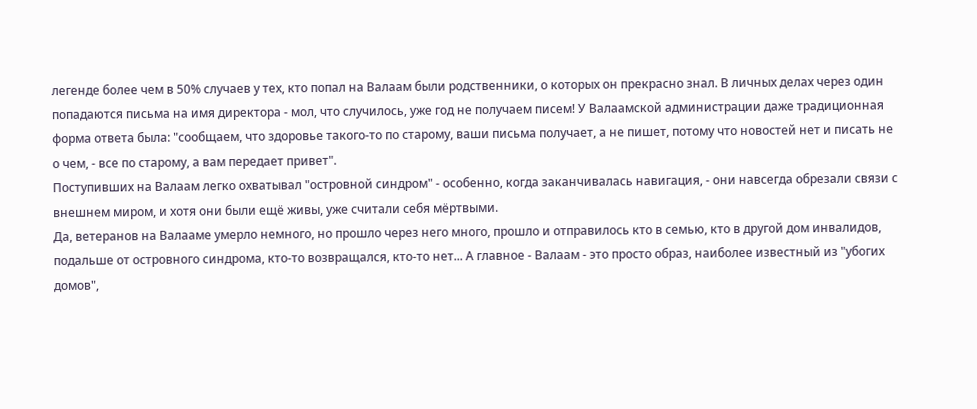легенде более чем в 50% случаев у тех, кто попал на Валаам были родственники, о которых он прекрасно знал. В личных делах через один попадаются письма на имя директора - мол, что случилось, уже год не получаем писем! У Валаамской администрации даже традиционная форма ответа была: "сообщаем, что здоровье такого-то по старому, ваши письма получает, а не пишет, потому что новостей нет и писать не о чем, - все по старому, а вам передает привет".
Поступивших на Валаам легко охватывал "островной синдром" - особенно, когда заканчивалась навигация, - они навсегда обрезали связи с внешнем миром, и хотя они были ещё живы, уже считали себя мёртвыми.
Да, ветеранов на Валааме умерло немного, но прошло через него много, прошло и отправилось кто в семью, кто в другой дом инвалидов, подальше от островного синдрома, кто-то возвращался, кто-то нет... А главное - Валаам - это просто образ, наиболее известный из "убогих домов",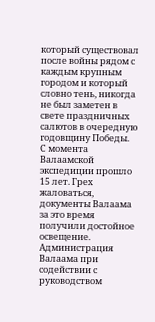который существовал после войны рядом с каждым крупным городом и который словно тень, никогда не был заметен в свете праздничных салютов в очередную годовщину Победы.
С момента Валаамской экспедиции прошло 15 лет. Грех жаловаться, документы Валаама за это время получили достойное освещение. Администрация Валаама при содействии с руководством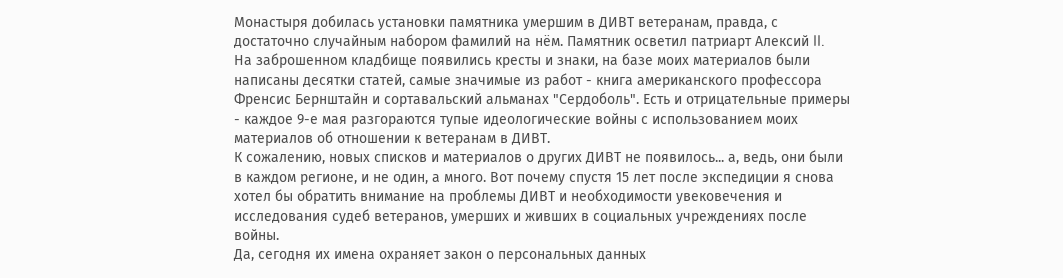Монастыря добилась установки памятника умершим в ДИВТ ветеранам, правда, с достаточно случайным набором фамилий на нём. Памятник осветил патриарт Алексий II.
На заброшенном кладбище появились кресты и знаки, на базе моих материалов были написаны десятки статей, самые значимые из работ - книга американского профессора Френсис Бернштайн и сортавальский альманах "Сердоболь". Есть и отрицательные примеры - каждое 9-е мая разгораются тупые идеологические войны с использованием моих материалов об отношении к ветеранам в ДИВТ.
К сожалению, новых списков и материалов о других ДИВТ не появилось... а, ведь, они были в каждом регионе, и не один, а много. Вот почему спустя 15 лет после экспедиции я снова хотел бы обратить внимание на проблемы ДИВТ и необходимости увековечения и исследования судеб ветеранов, умерших и живших в социальных учреждениях после войны.
Да, сегодня их имена охраняет закон о персональных данных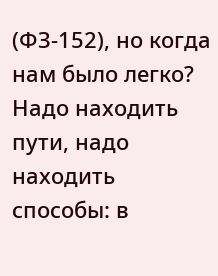(ФЗ-152), но когда нам было легко? Надо находить пути, надо находить способы: в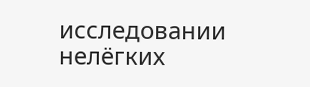исследовании нелёгких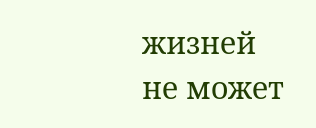жизней не может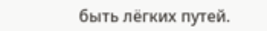быть лёгких путей.